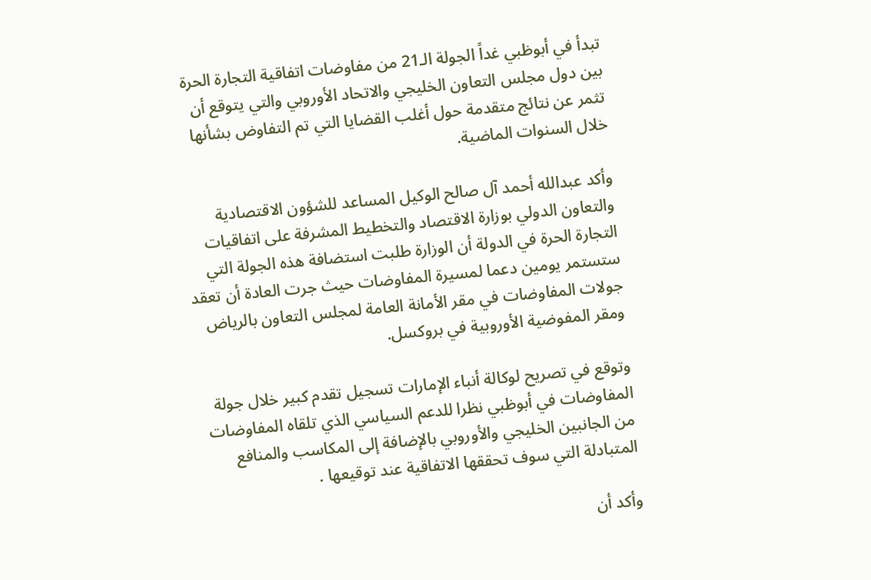تبدأ في أبوظبي غداً الجولة الـ21 من مفاوضات اتفاقية التجارة الحرة بين دول مجلس التعاون الخليجي والاتحاد الأوروبي والتي يتوقع أن تثمر عن نتائج متقدمة حول أغلب القضايا التي تم التفاوض بشأنها خلال السنوات الماضية.

وأكد عبدالله أحمد آل صالح الوكيل المساعد للشؤون الاقتصادية والتعاون الدولي بوزارة الاقتصاد والتخطيط المشرفة على اتفاقيات التجارة الحرة في الدولة أن الوزارة طلبت استضافة هذه الجولة التي ستستمر يومين دعما لمسيرة المفاوضات حيث جرت العادة أن تعقد جولات المفاوضات في مقر الأمانة العامة لمجلس التعاون بالرياض ومقر المفوضية الأوروبية في بروكسل.

وتوقع في تصريح لوكالة أنباء الإمارات تسجيل تقدم كبير خلال جولة المفاوضات في أبوظبي نظرا للدعم السياسي الذي تلقاه المفاوضات من الجانبين الخليجي والأوروبي بالإضافة إلى المكاسب والمنافع المتبادلة التي سوف تحققها الاتفاقية عند توقيعها .

وأكد أن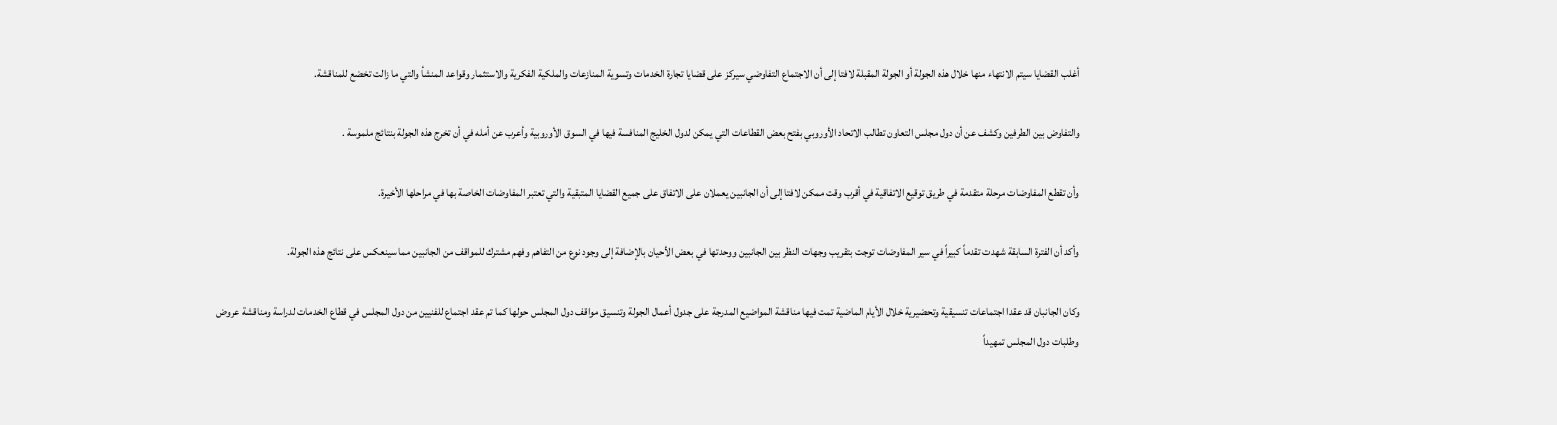أغلب القضايا سيتم الانتهاء منها خلال هذه الجولة أو الجولة المقبلة لافتا إلى أن الاجتماع التفاوضي سيركز على قضايا تجارة الخدمات وتسوية المنازعات والملكية الفكرية والاستثمار وقواعد المنشأ والتي ما زالت تخضع للمناقشة.

والتفاوض بين الطرفين وكشف عن أن دول مجلس التعاون تطالب الاتحاد الأوروبي بفتح بعض القطاعات التي يمكن لدول الخليج المنافسة فيها في السوق الأوروبية وأعرب عن أمله في أن تخرج هذه الجولة بنتائج ملموسة .

وأن تقطع المفاوضات مرحلة متقدمة في طريق توقيع الاتفاقية في أقرب وقت ممكن لافتا إلى أن الجانبين يعملان على الاتفاق على جميع القضايا المتبقية والتي تعتبر المفاوضات الخاصة بها في مراحلها الأخيرة.

وأكد أن الفترة السابقة شهدت تقدماً كبيراً في سير المفاوضات توجت بتقريب وجهات النظر بين الجانبين ووحدتها في بعض الأحيان بالإضافة إلى وجود نوع من التفاهم وفهم مشترك للمواقف من الجانبين مما سينعكس على نتائج هذه الجولة.

وكان الجانبان قد عقدا اجتماعات تنسيقية وتحضيرية خلال الأيام الماضية تمت فيها مناقشة المواضيع المدرجة على جدول أعمال الجولة وتنسيق مواقف دول المجلس حولها كما تم عقد اجتماع للفنيين من دول المجلس في قطاع الخدمات لدراسة ومناقشة عروض وطلبات دول المجلس تمهيداً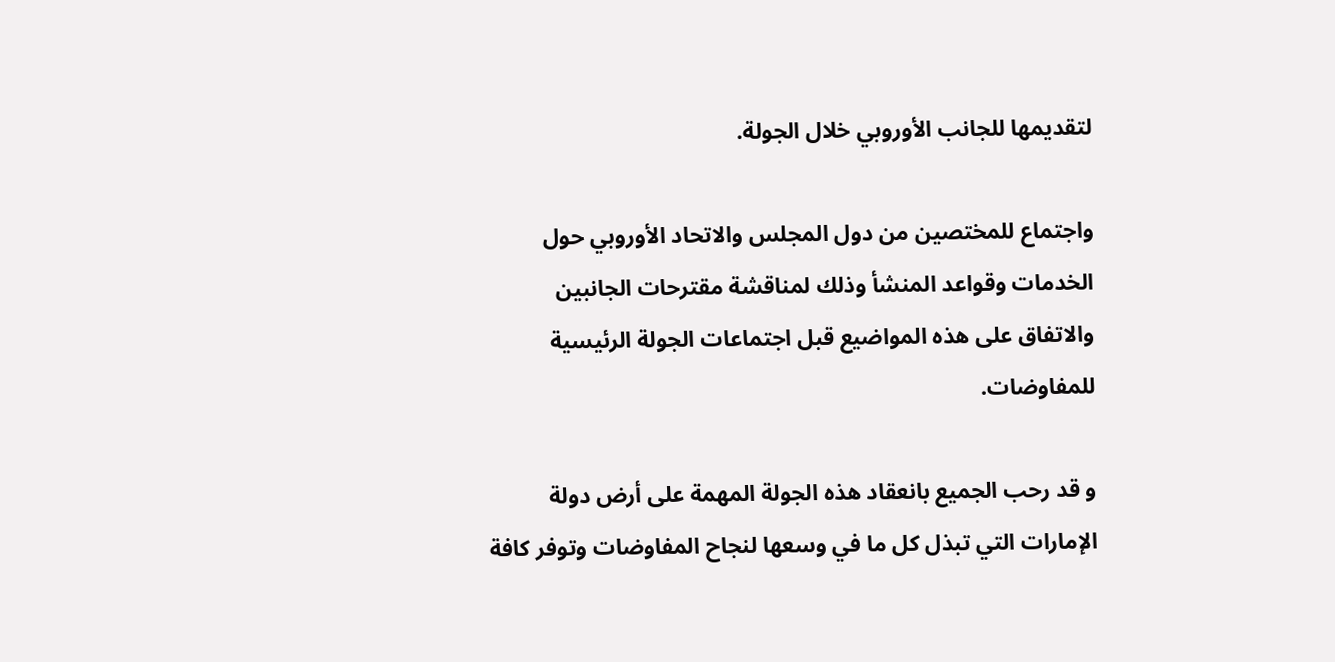لتقديمها للجانب الأوروبي خلال الجولة.

واجتماع للمختصين من دول المجلس والاتحاد الأوروبي حول الخدمات وقواعد المنشأ وذلك لمناقشة مقترحات الجانبين والاتفاق على هذه المواضيع قبل اجتماعات الجولة الرئيسية للمفاوضات.

و قد رحب الجميع بانعقاد هذه الجولة المهمة على أرض دولة الإمارات التي تبذل كل ما في وسعها لنجاح المفاوضات وتوفر كافة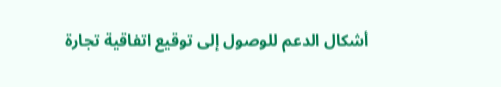أشكال الدعم للوصول إلى توقيع اتفاقية تجارة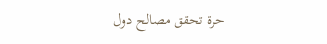حرة تحقق مصالح دول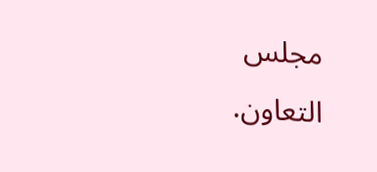مجلس التعاون.